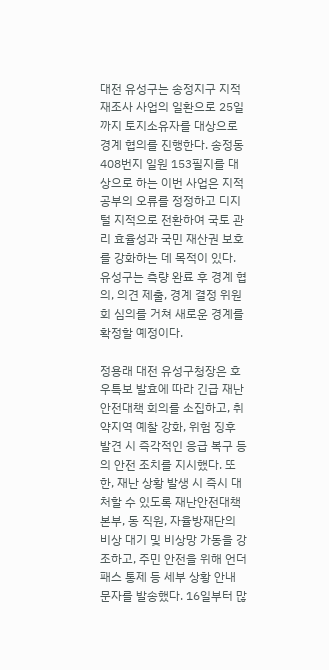대전 유성구는 송정지구 지적 재조사 사업의 일환으로 25일까지 토지소유자를 대상으로 경계 협의를 진행한다. 송정동 408번지 일원 153필지를 대상으로 하는 이번 사업은 지적공부의 오류를 정정하고 디지털 지적으로 전환하여 국토 관리 효율성과 국민 재산권 보호를 강화하는 데 목적이 있다. 유성구는 측량 완료 후 경계 협의, 의견 제출, 경계 결정 위원회 심의를 거쳐 새로운 경계를 확정할 예정이다.

정용래 대전 유성구청장은 호우특보 발효에 따라 긴급 재난안전대책 회의를 소집하고, 취약지역 예찰 강화, 위험 징후 발견 시 즉각적인 응급 복구 등의 안전 조치를 지시했다. 또한, 재난 상황 발생 시 즉시 대처할 수 있도록 재난안전대책본부, 동 직원, 자율방재단의 비상 대기 및 비상망 가동을 강조하고, 주민 안전을 위해 언더패스 통제 등 세부 상황 안내 문자를 발송했다. 16일부터 많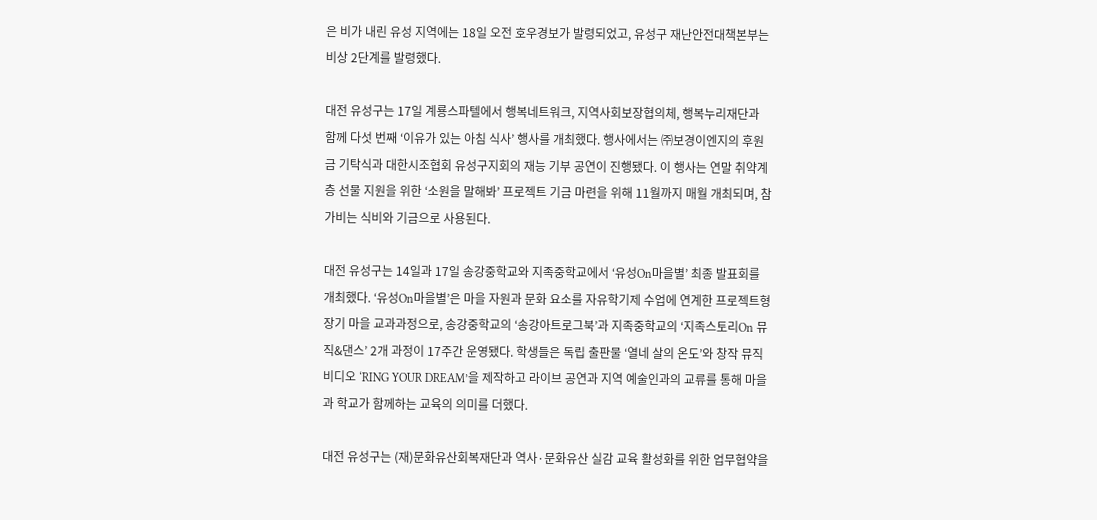은 비가 내린 유성 지역에는 18일 오전 호우경보가 발령되었고, 유성구 재난안전대책본부는 비상 2단계를 발령했다.

대전 유성구는 17일 계룡스파텔에서 행복네트워크, 지역사회보장협의체, 행복누리재단과 함께 다섯 번째 ‘이유가 있는 아침 식사’ 행사를 개최했다. 행사에서는 ㈜보경이엔지의 후원금 기탁식과 대한시조협회 유성구지회의 재능 기부 공연이 진행됐다. 이 행사는 연말 취약계층 선물 지원을 위한 ‘소원을 말해봐’ 프로젝트 기금 마련을 위해 11월까지 매월 개최되며, 참가비는 식비와 기금으로 사용된다.

대전 유성구는 14일과 17일 송강중학교와 지족중학교에서 ‘유성On마을별’ 최종 발표회를 개최했다. ‘유성On마을별’은 마을 자원과 문화 요소를 자유학기제 수업에 연계한 프로젝트형 장기 마을 교과과정으로, 송강중학교의 ‘송강아트로그북’과 지족중학교의 ‘지족스토리On 뮤직&댄스’ 2개 과정이 17주간 운영됐다. 학생들은 독립 출판물 ‘열네 살의 온도’와 창작 뮤직비디오 ‘RING YOUR DREAM’을 제작하고 라이브 공연과 지역 예술인과의 교류를 통해 마을과 학교가 함께하는 교육의 의미를 더했다.

대전 유성구는 (재)문화유산회복재단과 역사·문화유산 실감 교육 활성화를 위한 업무협약을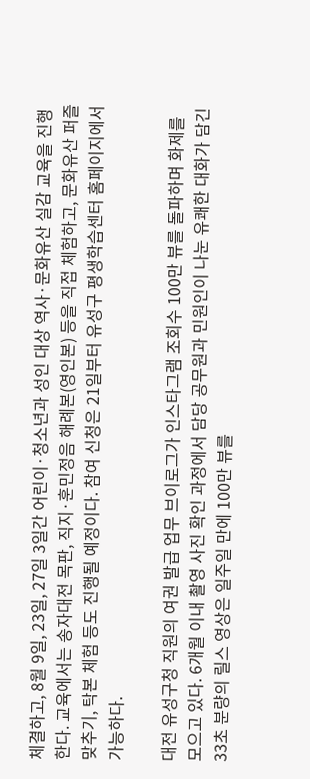체결하고, 8월 9일, 23일, 27일 3일간 어린이·청소년과 성인 대상 역사·문화유산 실감 교육을 진행한다. 교육에서는 송자대전 목판, 직지·훈민정음 해례본(영인본) 등을 직접 체험하고, 문화유산 퍼즐 맞추기, 탁본 체험 등도 진행될 예정이다. 참여 신청은 21일부터 유성구 평생학습센터 홈페이지에서 가능하다.

대전 유성구청 직원의 여권 발급 업무 브이로그가 인스타그램 조회수 100만 뷰를 돌파하며 화제를 모으고 있다. 6개월 이내 촬영 사진 확인 과정에서 담당 공무원과 민원인이 나눈 유쾌한 대화가 담긴 33초 분량의 릴스 영상은 일주일 만에 100만 뷰를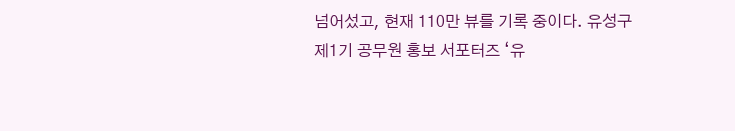넘어섰고, 현재 110만 뷰를 기록 중이다. 유성구 제1기 공무원 홍보 서포터즈 ‘유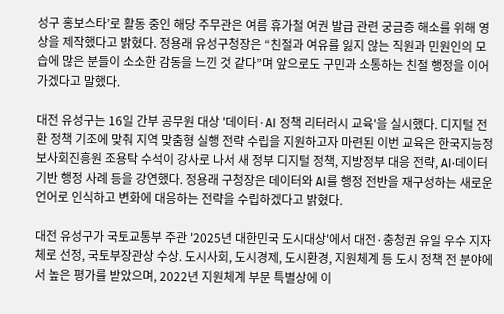성구 홍보스타’로 활동 중인 해당 주무관은 여름 휴가철 여권 발급 관련 궁금증 해소를 위해 영상을 제작했다고 밝혔다. 정용래 유성구청장은 “친절과 여유를 잃지 않는 직원과 민원인의 모습에 많은 분들이 소소한 감동을 느낀 것 같다”며 앞으로도 구민과 소통하는 친절 행정을 이어가겠다고 말했다.

대전 유성구는 16일 간부 공무원 대상 '데이터·AI 정책 리터러시 교육'을 실시했다. 디지털 전환 정책 기조에 맞춰 지역 맞춤형 실행 전략 수립을 지원하고자 마련된 이번 교육은 한국지능정보사회진흥원 조용탁 수석이 강사로 나서 새 정부 디지털 정책, 지방정부 대응 전략, AI·데이터 기반 행정 사례 등을 강연했다. 정용래 구청장은 데이터와 AI를 행정 전반을 재구성하는 새로운 언어로 인식하고 변화에 대응하는 전략을 수립하겠다고 밝혔다.

대전 유성구가 국토교통부 주관 '2025년 대한민국 도시대상'에서 대전·충청권 유일 우수 지자체로 선정, 국토부장관상 수상. 도시사회, 도시경제, 도시환경, 지원체계 등 도시 정책 전 분야에서 높은 평가를 받았으며, 2022년 지원체계 부문 특별상에 이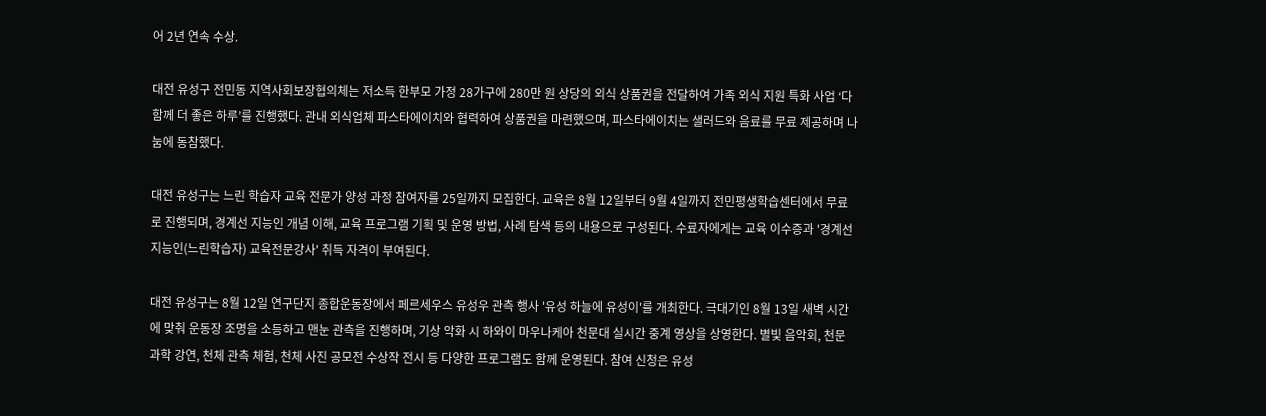어 2년 연속 수상.

대전 유성구 전민동 지역사회보장협의체는 저소득 한부모 가정 28가구에 280만 원 상당의 외식 상품권을 전달하여 가족 외식 지원 특화 사업 ‘다 함께 더 좋은 하루’를 진행했다. 관내 외식업체 파스타에이치와 협력하여 상품권을 마련했으며, 파스타에이치는 샐러드와 음료를 무료 제공하며 나눔에 동참했다.

대전 유성구는 느린 학습자 교육 전문가 양성 과정 참여자를 25일까지 모집한다. 교육은 8월 12일부터 9월 4일까지 전민평생학습센터에서 무료로 진행되며, 경계선 지능인 개념 이해, 교육 프로그램 기획 및 운영 방법, 사례 탐색 등의 내용으로 구성된다. 수료자에게는 교육 이수증과 '경계선 지능인(느린학습자) 교육전문강사' 취득 자격이 부여된다.

대전 유성구는 8월 12일 연구단지 종합운동장에서 페르세우스 유성우 관측 행사 '유성 하늘에 유성이'를 개최한다. 극대기인 8월 13일 새벽 시간에 맞춰 운동장 조명을 소등하고 맨눈 관측을 진행하며, 기상 악화 시 하와이 마우나케아 천문대 실시간 중계 영상을 상영한다. 별빛 음악회, 천문과학 강연, 천체 관측 체험, 천체 사진 공모전 수상작 전시 등 다양한 프로그램도 함께 운영된다. 참여 신청은 유성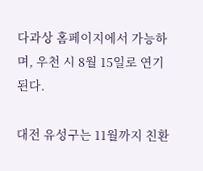다과상 홈페이지에서 가능하며, 우천 시 8월 15일로 연기된다.

대전 유성구는 11월까지 친환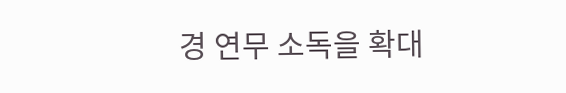경 연무 소독을 확대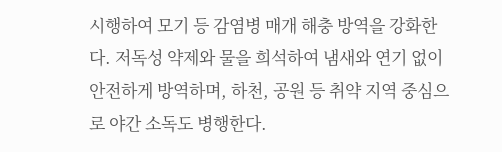시행하여 모기 등 감염병 매개 해충 방역을 강화한다. 저독성 약제와 물을 희석하여 냄새와 연기 없이 안전하게 방역하며, 하천, 공원 등 취약 지역 중심으로 야간 소독도 병행한다.